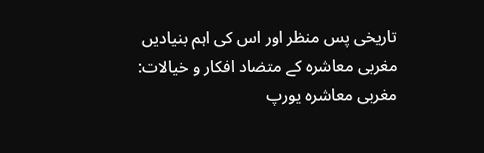تاریخی پس منظر اور اس کی اہم بنیادیں
مغربی معاشرہ کے متضاد افکار و خیالات:
مغربی معاشرہ یورپ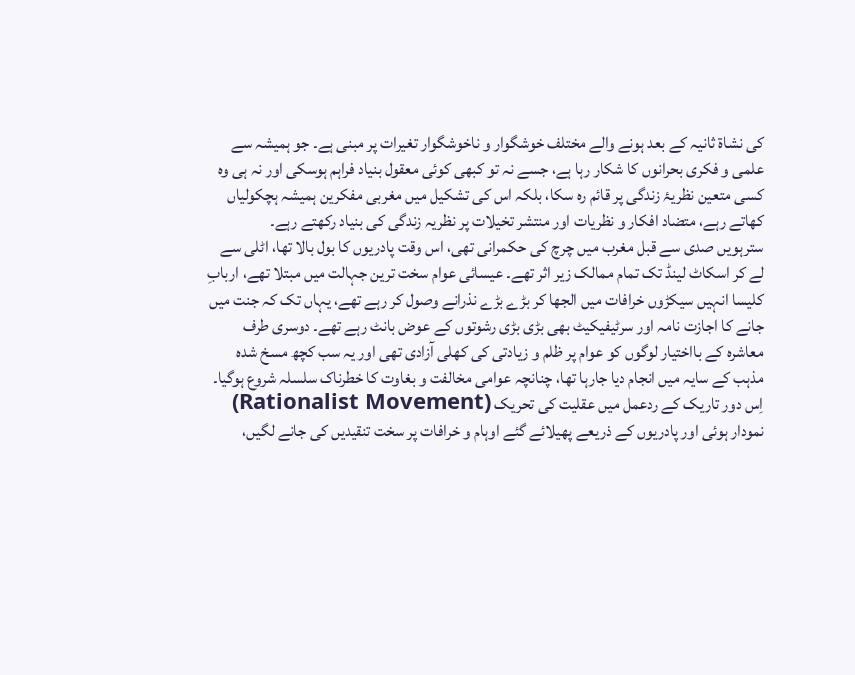کی نشاۃ ثانیہ کے بعد ہونے والے مختلف خوشگوار و ناخوشگوار تغیرات پر مبنی ہے۔ جو ہمیشہ سے علمی و فکری بحرانوں کا شکار رہا ہے، جسے نہ تو کبھی کوئی معقول بنیاد فراہم ہوسکی اور نہ ہی وہ کسی متعین نظریۂ زندگی پر قائم رہ سکا، بلکہ اس کی تشکیل میں مغربی مفکرین ہمیشہ ہچکولیاں کھاتے رہے، متضاد افکار و نظریات اور منتشر تخیلات پر نظریہ زندگی کی بنیاد رکھتے رہے۔
سترہویں صدی سے قبل مغرب میں چرچ کی حکمرانی تھی، اس وقت پادریوں کا بول بالا تھا، اٹلی سے لے کر اسکاٹ لینڈ تک تمام ممالک زیر اثر تھے۔ عیسائی عوام سخت ترین جہالت میں مبتلا تھے، اربابِ کلیسا انہیں سیکڑوں خرافات میں الجھا کر بڑے بڑے نذرانے وصول کر رہے تھے، یہاں تک کہ جنت میں جانے کا اجازت نامہ اور سرٹیفیکیٹ بھی بڑی بڑی رشوتوں کے عوض بانٹ رہے تھے۔ دوسری طرف معاشرہ کے بااختیار لوگوں کو عوام پر ظلم و زیادتی کی کھلی آزادی تھی اور یہ سب کچھ مسخ شدہ مذہب کے سایہ میں انجام دیا جارہا تھا، چنانچہ عوامی مخالفت و بغاوت کا خطرناک سلسلہ شروع ہوگیا۔
اِس دور تاریک کے ردعمل میں عقلیت کی تحریک (Rationalist Movement) نمودار ہوئی اور پادریوں کے ذریعے پھیلائے گئے اوہام و خرافات پر سخت تنقیدیں کی جانے لگیں،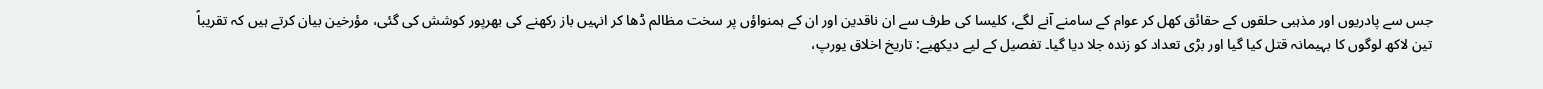جس سے پادریوں اور مذہبی حلقوں کے حقائق کھل کر عوام کے سامنے آنے لگے، کلیسا کی طرف سے ان ناقدین اور ان کے ہمنواؤں پر سخت مظالم ڈھا کر انہیں باز رکھنے کی بھرپور کوشش کی گئی، مؤرخین بیان کرتے ہیں کہ تقریباً تین لاکھ لوگوں کا بہیمانہ قتل کیا گیا اور بڑی تعداد کو زندہ جلا دیا گیا۔ تفصیل کے لیے دیکھیے: تاریخ اخلاق یورپ،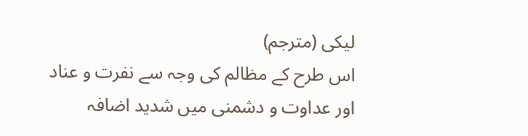لیکی (مترجم)
اس طرح کے مظالم کی وجہ سے نفرت و عناد اور عداوت و دشمنی میں شدید اضافہ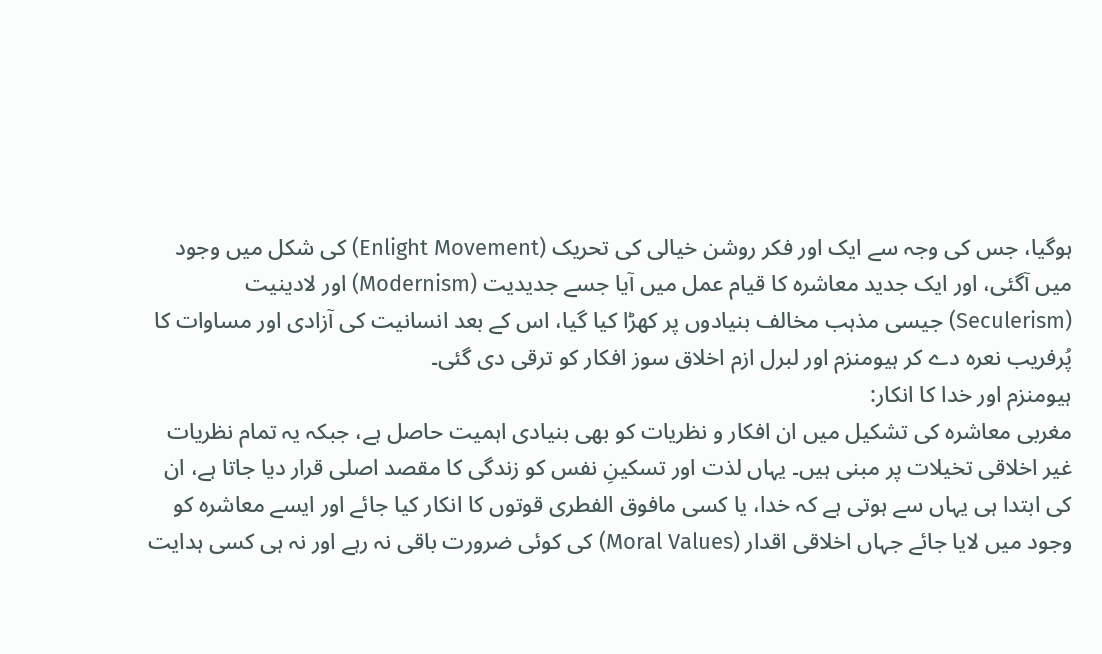ہوگیا، جس کی وجہ سے ایک اور فکر روشن خیالی کی تحریک (Enlight Movement) کی شکل میں وجود میں آگئی، اور ایک جدید معاشرہ کا قیام عمل میں آیا جسے جدیدیت (Modernism) اور لادینیت (Seculerism) جیسی مذہب مخالف بنیادوں پر کھڑا کیا گیا، اس کے بعد انسانیت کی آزادی اور مساوات کا پُرفریب نعرہ دے کر ہیومنزم اور لبرل ازم اخلاق سوز افکار کو ترقی دی گئی۔
ہیومنزم اور خدا کا انکار:
مغربی معاشرہ کی تشکیل میں ان افکار و نظریات کو بھی بنیادی اہمیت حاصل ہے، جبکہ یہ تمام نظریات غیر اخلاقی تخیلات پر مبنی ہیں۔ یہاں لذت اور تسکینِ نفس کو زندگی کا مقصد اصلی قرار دیا جاتا ہے، ان کی ابتدا ہی یہاں سے ہوتی ہے کہ خدا، یا کسی مافوق الفطری قوتوں کا انکار کیا جائے اور ایسے معاشرہ کو وجود میں لایا جائے جہاں اخلاقی اقدار (Moral Values) کی کوئی ضرورت باقی نہ رہے اور نہ ہی کسی ہدایت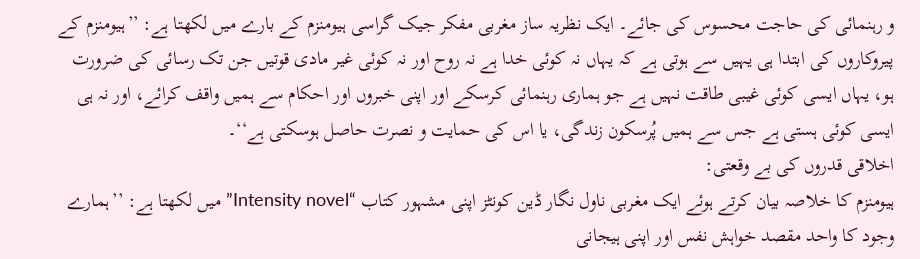و رہنمائی کی حاجت محسوس کی جائے۔ ایک نظریہ ساز مغربی مفکر جیک گراسی ہیومنزم کے بارے میں لکھتا ہے: ’’ہیومنزم کے پیروکاروں کی ابتدا ہی یہیں سے ہوتی ہے کہ یہاں نہ کوئی خدا ہے نہ روح اور نہ کوئی غیر مادی قوتیں جن تک رسائی کی ضرورت ہو، یہاں ایسی کوئی غیبی طاقت نہیں ہے جو ہماری رہنمائی کرسکے اور اپنی خبروں اور احکام سے ہمیں واقف کرائے، اور نہ ہی ایسی کوئی ہستی ہے جس سے ہمیں پُرسکون زندگی، یا اس کی حمایت و نصرت حاصل ہوسکتی ہے‘‘۔
اخلاقی قدروں کی بے وقعتی:
ہیومنزم کا خلاصہ بیان کرتے ہوئے ایک مغربی ناول نگار ڈین کونٹز اپنی مشہور کتاب “Intensity novel” میں لکھتا ہے: ’’ہمارے وجود کا واحد مقصد خواہش نفس اور اپنی ہیجانی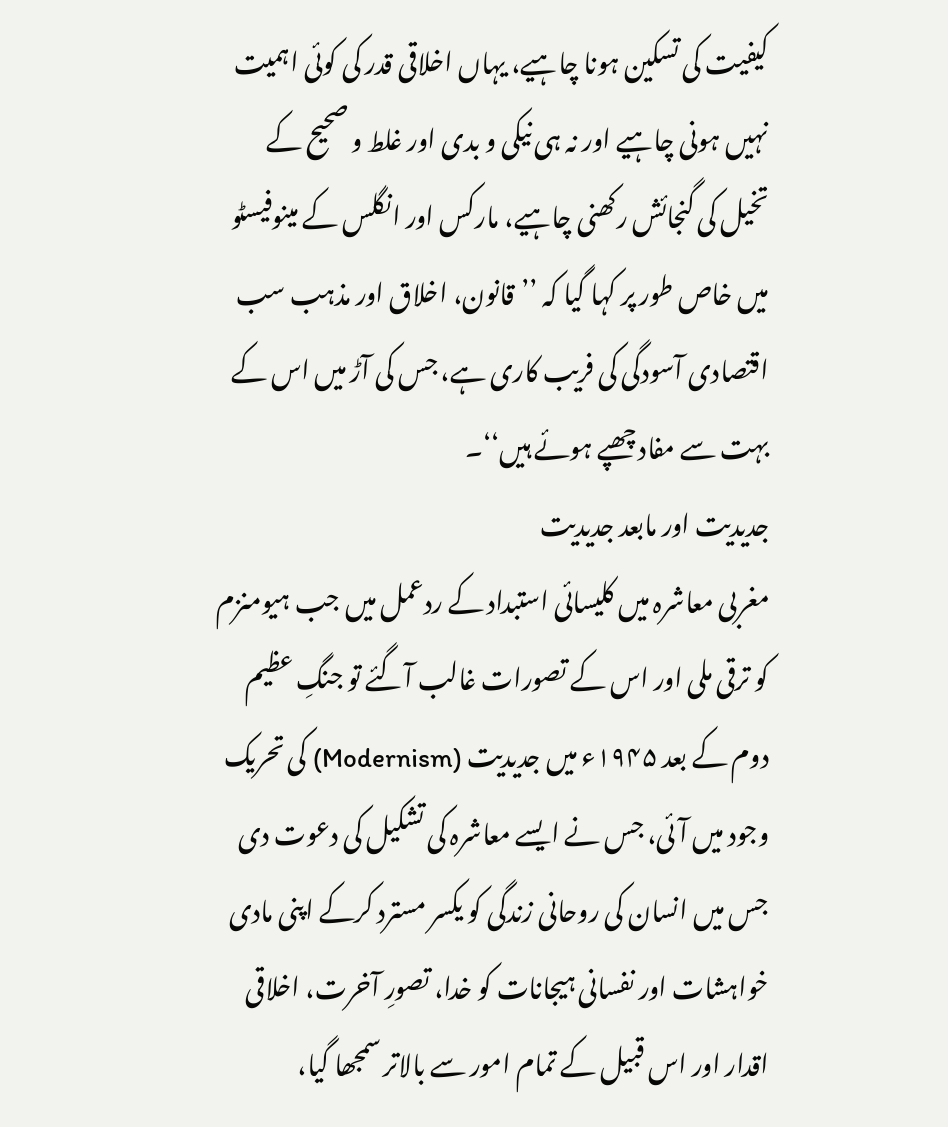کیفیت کی تسکین ہونا چاہیے، یہاں اخلاقی قدر کی کوئی اہمیت نہیں ہونی چاہیے اور نہ ہی نیکی و بدی اور غلط و صحیح کے تخیل کی گنجائش رکھنی چاہیے، مارکس اور انگلس کے مینوفیسٹو میں خاص طور پر کہا گیا کہ ’’قانون، اخلاق اور مذہب سب اقتصادی آسودگی کی فریب کاری ہے، جس کی آڑ میں اس کے بہت سے مفاد چھپے ہوئے ہیں‘‘۔
جدیدیت اور مابعد جدیدیت
مغربی معاشرہ میں کلیسائی استبداد کے ردعمل میں جب ہیومنزم کو ترقی ملی اور اس کے تصورات غالب آگئے تو جنگِ عظیم دوم کے بعد ۱۹۴۵ء میں جدیدیت (Modernism) کی تحریک وجود میں آئی، جس نے ایسے معاشرہ کی تشکیل کی دعوت دی جس میں انسان کی روحانی زندگی کو یکسر مسترد کرکے اپنی مادی خواہشات اور نفسانی ہیجانات کو خدا، تصورِ آخرت، اخلاقی اقدار اور اس قبیل کے تمام امور سے بالاتر سمجھا گیا،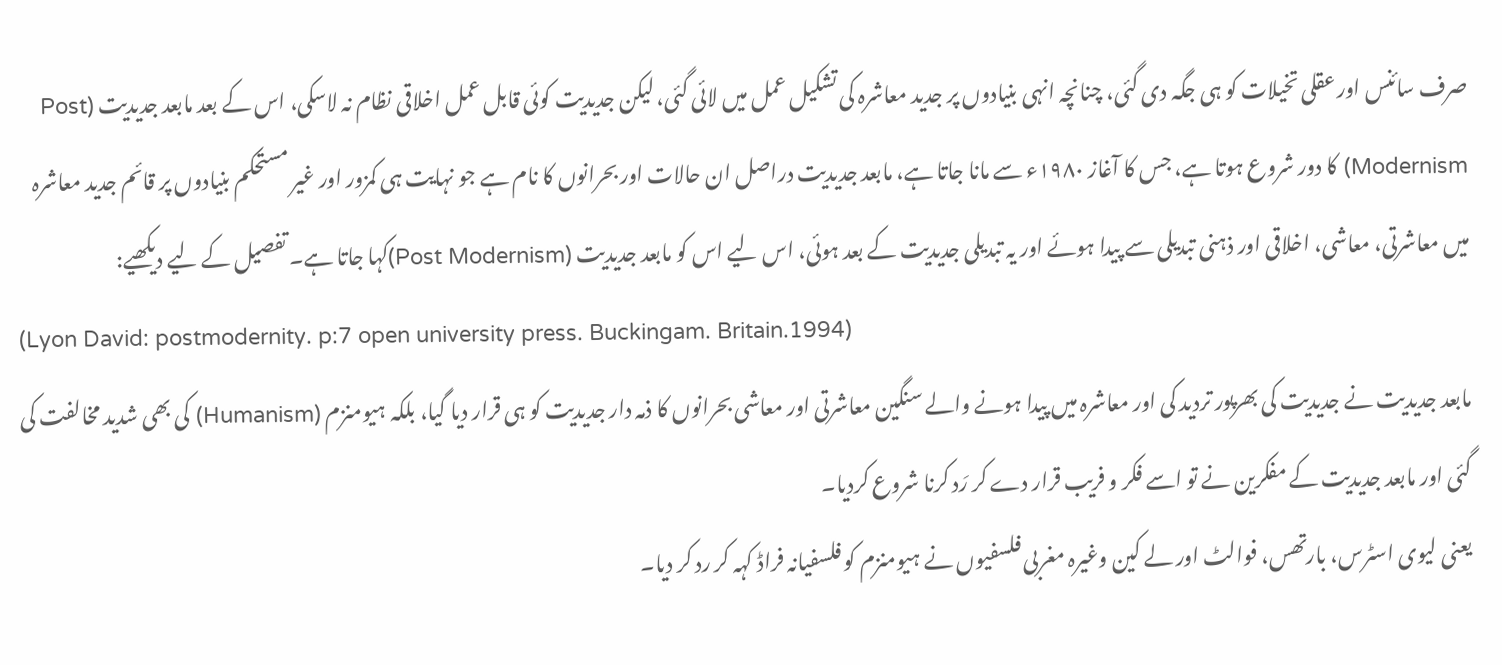صرف سائنس اور عقلی تخیلات کو ہی جگہ دی گئی، چنانچہ انہی بنیادوں پر جدید معاشرہ کی تشکیل عمل میں لائی گئی، لیکن جدیدیت کوئی قابل عمل اخلاقی نظام نہ لاسکی، اس کے بعد مابعد جدیدیت (Post Modernism) کا دور شروع ہوتا ہے، جس کا آغاز ۱۹۸۰ء سے مانا جاتا ہے، مابعد جدیدیت دراصل ان حالات اور بحرانوں کا نام ہے جو نہایت ہی کمزور اور غیر مستحکم بنیادوں پر قائم جدید معاشرہ میں معاشرتی، معاشی، اخلاقی اور ذہنی تبدیلی سے پیدا ہوئے اور یہ تبدیلی جدیدیت کے بعد ہوئی، اس لیے اس کو مابعد جدیدیت (Post Modernism)کہا جاتا ہے۔ تفصیل کے لیے دیکھیے:
(Lyon David: postmodernity. p:7 open university press. Buckingam. Britain.1994)
مابعد جدیدیت نے جدیدیت کی بھرپور تردید کی اور معاشرہ میں پیدا ہونے والے سنگین معاشرتی اور معاشی بحرانوں کا ذمہ دار جدیدیت کو ہی قرار دیا گیا، بلکہ ہیومنزم (Humanism) کی بھی شدید مخالفت کی گئی اور مابعد جدیدیت کے مفکرین نے تو اسے فکر و فریب قرار دے کر رَد کرنا شروع کردیا۔
یعنی لیوی اسٹرس، بارتھس، فوالٹ اور لے کین وغیرہ مغربی فلسفیوں نے ہیومنزم کو فلسفیانہ فراڈ کہہ کر رد کر دیا۔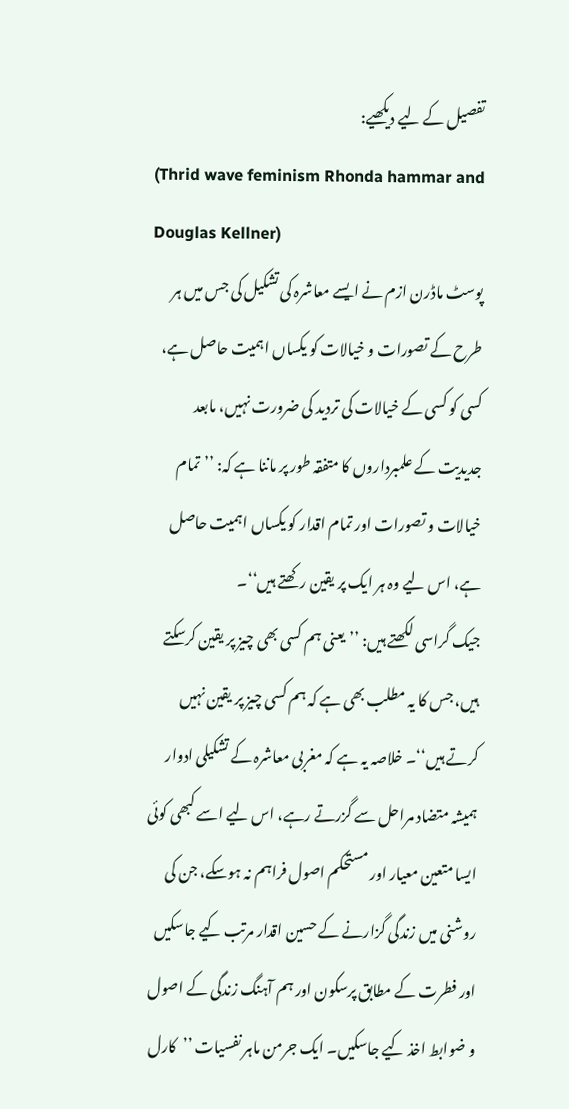تفصیل کے لیے دیکھیے:
(Thrid wave feminism Rhonda hammar and Douglas Kellner)
پوسٹ ماڈرن ازم نے ایسے معاشرہ کی تشکیل کی جس میں ہر طرح کے تصورات و خیالات کو یکساں اہمیت حاصل ہے، کسی کو کسی کے خیالات کی تردید کی ضرورت نہیں، مابعد جدیدیت کے علمبرداروں کا متفقہ طور پر ماننا ہے کہ: ’’تمام خیالات و تصورات اور تمام اقدار کو یکساں اہمیت حاصل ہے، اس لیے وہ ہر ایک پر یقین رکھتے ہیں‘‘۔
جیک گراسی لکھتے ہیں: ’’یعنی ہم کسی بھی چیز پر یقین کرسکتے ہیں، جس کا یہ مطلب بھی ہے کہ ہم کسی چیز پر یقین نہیں کرتے ہیں‘‘۔ خلاصہ یہ ہے کہ مغربی معاشرہ کے تشکیلی ادوار ہمیشہ متضاد مراحل سے گزرتے رہے، اس لیے اسے کبھی کوئی ایسا متعین معیار اور مستحکم اصول فراہم نہ ہوسکے، جن کی روشنی میں زندگی گزارنے کے حسین اقدار مرتب کیے جاسکیں اور فطرت کے مطابق پرسکون اور ہم آہنگ زندگی کے اصول و ضوابط اخذ کیے جاسکیں۔ ایک جرمن ماہر نفسیات ’’کارل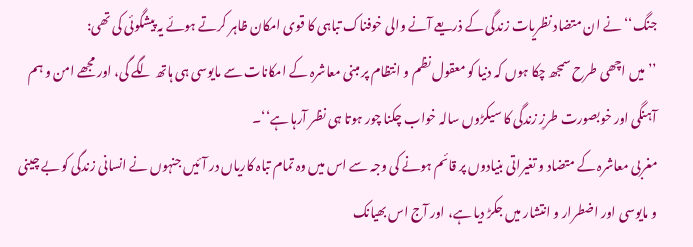جنگ‘‘ نے ان متضاد نظریات زندگی کے ذریعے آنے والی خوفناک تباہی کا قوی امکان ظاہر کرتے ہوئے یہ پیشگوئی کی تھی:
’’میں اچھی طرح سمجھ چکا ہوں کہ دنیا کو معقول نظم و انتظام پر مبنی معاشرہ کے امکانات سے مایوسی ہی ہاتھ لگے گی، اور مجھے امن و ہم آہنگی اور خوبصورت طرزِ زندگی کا سیکڑوں سالہ خواب چکنا چور ہوتا ہی نظر آرہا ہے‘‘۔
مغربی معاشرہ کے متضاد و تغیراتی بنیادوں پر قائم ہونے کی وجہ سے اس میں وہ تمام تباہ کاریاں در آئیں جنہوں نے انسانی زندگی کو بے چینی و مایوسی اور اضطرار و انتشار میں جکڑ دیا ہے، اور آج اس بھیانک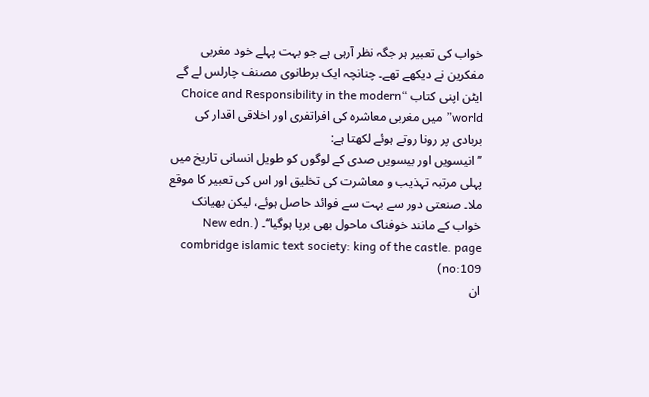خواب کی تعبیر ہر جگہ نظر آرہی ہے جو بہت پہلے خود مغربی مفکرین نے دیکھے تھے۔ چنانچہ ایک برطانوی مصنف چارلس لے گے ایٹن اپنی کتاب “Choice and Responsibility in the modern world” میں مغربی معاشرہ کی افراتفری اور اخلاقی اقدار کی بربادی پر رونا روتے ہوئے لکھتا ہے:
’’انیسویں اور بیسویں صدی کے لوگوں کو طویل انسانی تاریخ میں پہلی مرتبہ تہذیب و معاشرت کی تخلیق اور اس کی تعبیر کا موقع ملا۔ صنعتی دور سے بہت سے فوائد حاصل ہوئے، لیکن بھیانک خواب کے مانند خوفناک ماحول بھی برپا ہوگیا‘‘۔ (New edn. combridge islamic text society: king of the castle. page no:109)
ان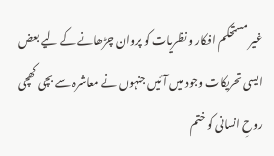غیر مستحکم افکار و نظریات کو پروان چڑھانے کے لیے بعض ایسی تحریکات وجود میں آئیں جنہوں نے معاشرہ سے بچی کھچی روحِ انسانی کو ختم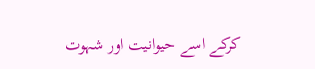کرکے اسے حیوانیت اور شہوت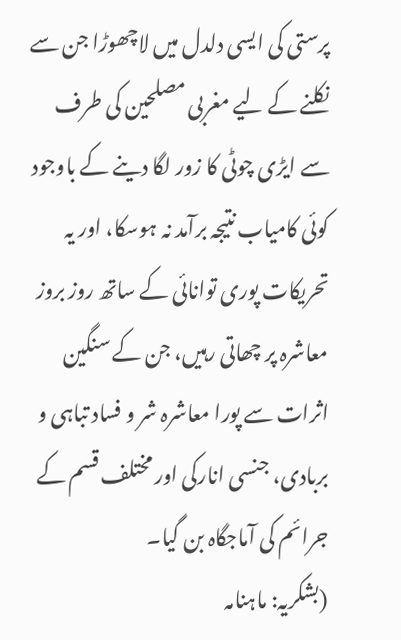پرستی کی ایسی دلدل میں لاچھوڑا جن سے نکلنے کے لیے مغربی مصلحین کی طرف سے ایڑی چوٹی کا زور لگا دینے کے باوجود کوئی کامیاب نتیجہ برآمد نہ ہوسکا، اور یہ تحریکات پوری توانائی کے ساتھ روز بروز معاشرہ پر چھاتی رہیں، جن کے سنگین اثرات سے پورا معاشرہ شر و فساد تباہی و بربادی، جنسی انارکی اور مختلف قسم کے جرائم کی آماجگاہ بن گیا۔
(بشکریہ: ماہنامہ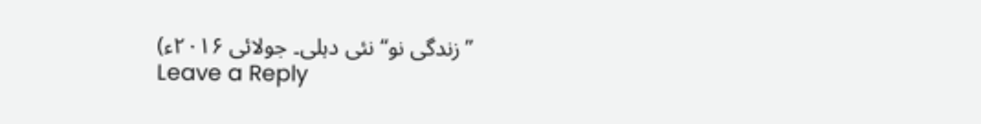’’زندگی نو‘‘ نئی دہلی۔ جولائی ۲۰۱۶ء)
Leave a Reply